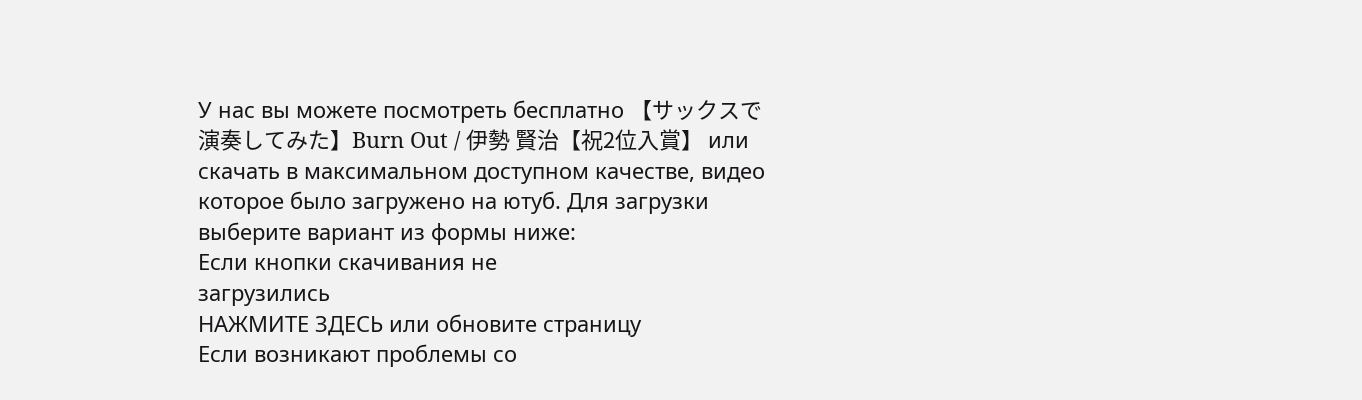У нас вы можете посмотреть бесплатно 【サックスで演奏してみた】Burn Out / 伊勢 賢治【祝2位入賞】 или скачать в максимальном доступном качестве, видео которое было загружено на ютуб. Для загрузки выберите вариант из формы ниже:
Если кнопки скачивания не
загрузились
НАЖМИТЕ ЗДЕСЬ или обновите страницу
Если возникают проблемы со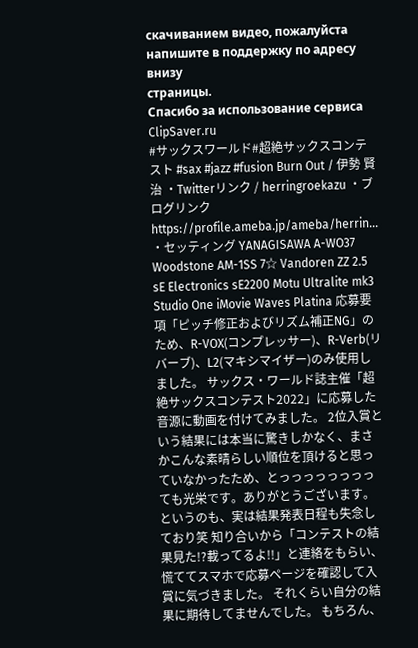скачиванием видео, пожалуйста напишите в поддержку по адресу внизу
страницы.
Спасибо за использование сервиса ClipSaver.ru
#サックスワールド#超絶サックスコンテスト #sax #jazz #fusion Burn Out / 伊勢 賢治 ・Twitterリンク / herringroekazu ・ブログリンク https://profile.ameba.jp/ameba/herrin... ・セッティング YANAGISAWA A-WO37 Woodstone AM-1SS 7☆ Vandoren ZZ 2.5 sE Electronics sE2200 Motu Ultralite mk3 Studio One iMovie Waves Platina 応募要項「ピッチ修正およびリズム補正NG」のため、R-VOX(コンプレッサー)、R-Verb(リバーブ)、L2(マキシマイザー)のみ使用しました。 サックス・ワールド誌主催「超絶サックスコンテスト2022」に応募した音源に動画を付けてみました。 2位入賞という結果には本当に驚きしかなく、まさかこんな素晴らしい順位を頂けると思っていなかったため、とっっっっっっっっても光栄です。ありがとうございます。 というのも、実は結果発表日程も失念しており笑 知り合いから「コンテストの結果見た!?載ってるよ!!」と連絡をもらい、慌ててスマホで応募ページを確認して入賞に気づきました。 それくらい自分の結果に期待してませんでした。 もちろん、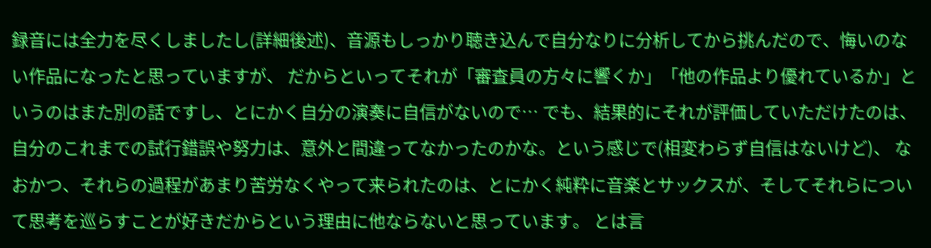録音には全力を尽くしましたし(詳細後述)、音源もしっかり聴き込んで自分なりに分析してから挑んだので、悔いのない作品になったと思っていますが、 だからといってそれが「審査員の方々に響くか」「他の作品より優れているか」というのはまた別の話ですし、とにかく自分の演奏に自信がないので… でも、結果的にそれが評価していただけたのは、自分のこれまでの試行錯誤や努力は、意外と間違ってなかったのかな。という感じで(相変わらず自信はないけど)、 なおかつ、それらの過程があまり苦労なくやって来られたのは、とにかく純粋に音楽とサックスが、そしてそれらについて思考を巡らすことが好きだからという理由に他ならないと思っています。 とは言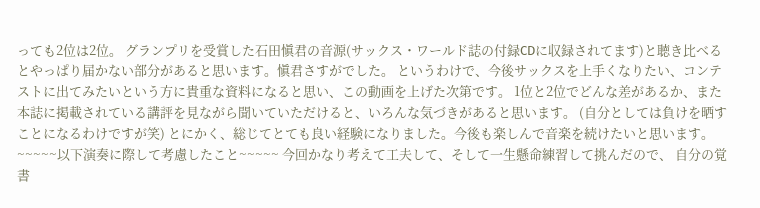っても2位は2位。 グランプリを受賞した石田愼君の音源(サックス・ワールド誌の付録CDに収録されてます)と聴き比べるとやっぱり届かない部分があると思います。愼君さすがでした。 というわけで、今後サックスを上手くなりたい、コンテストに出てみたいという方に貴重な資料になると思い、この動画を上げた次第です。 1位と2位でどんな差があるか、また本誌に掲載されている講評を見ながら聞いていただけると、いろんな気づきがあると思います。 (自分としては負けを晒すことになるわけですが笑) とにかく、総じてとても良い経験になりました。今後も楽しんで音楽を続けたいと思います。 ~~~~~以下演奏に際して考慮したこと~~~~~ 今回かなり考えて工夫して、そして一生懸命練習して挑んだので、 自分の覚書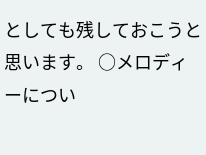としても残しておこうと思います。 ○メロディーについ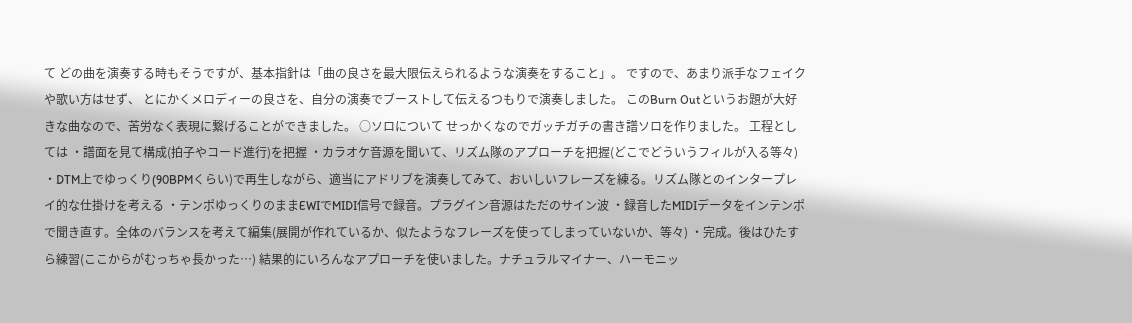て どの曲を演奏する時もそうですが、基本指針は「曲の良さを最大限伝えられるような演奏をすること」。 ですので、あまり派手なフェイクや歌い方はせず、 とにかくメロディーの良さを、自分の演奏でブーストして伝えるつもりで演奏しました。 このBurn Outというお題が大好きな曲なので、苦労なく表現に繋げることができました。 ○ソロについて せっかくなのでガッチガチの書き譜ソロを作りました。 工程としては ・譜面を見て構成(拍子やコード進行)を把握 ・カラオケ音源を聞いて、リズム隊のアプローチを把握(どこでどういうフィルが入る等々) ・DTM上でゆっくり(90BPMくらい)で再生しながら、適当にアドリブを演奏してみて、おいしいフレーズを練る。リズム隊とのインタープレイ的な仕掛けを考える ・テンポゆっくりのままEWIでMIDI信号で録音。プラグイン音源はただのサイン波 ・録音したMIDIデータをインテンポで聞き直す。全体のバランスを考えて編集(展開が作れているか、似たようなフレーズを使ってしまっていないか、等々) ・完成。後はひたすら練習(ここからがむっちゃ長かった…) 結果的にいろんなアプローチを使いました。ナチュラルマイナー、ハーモニッ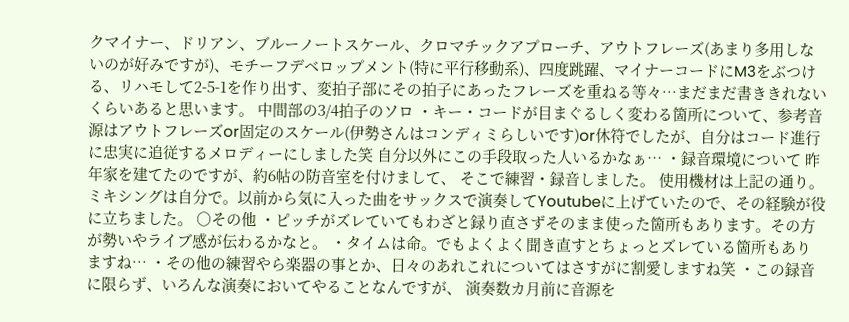クマイナー、ドリアン、ブルーノートスケール、クロマチックアプローチ、アウトフレーズ(あまり多用しないのが好みですが)、モチーフデベロップメント(特に平行移動系)、四度跳躍、マイナーコードにM3をぶつける、リハモして2-5-1を作り出す、変拍子部にその拍子にあったフレーズを重ねる等々…まだまだ書ききれないくらいあると思います。 中間部の3/4拍子のソロ ・キー・コードが目まぐるしく変わる箇所について、参考音源はアウトフレーズor固定のスケール(伊勢さんはコンディミらしいです)or休符でしたが、自分はコード進行に忠実に追従するメロディーにしました笑 自分以外にこの手段取った人いるかなぁ… ・録音環境について 昨年家を建てたのですが、約6帖の防音室を付けまして、 そこで練習・録音しました。 使用機材は上記の通り。 ミキシングは自分で。以前から気に入った曲をサックスで演奏してYoutubeに上げていたので、その経験が役に立ちました。 ○その他 ・ピッチがズレていてもわざと録り直さずそのまま使った箇所もあります。その方が勢いやライブ感が伝わるかなと。 ・タイムは命。でもよくよく聞き直すとちょっとズレている箇所もありますね… ・その他の練習やら楽器の事とか、日々のあれこれについてはさすがに割愛しますね笑 ・この録音に限らず、いろんな演奏においてやることなんですが、 演奏数カ月前に音源を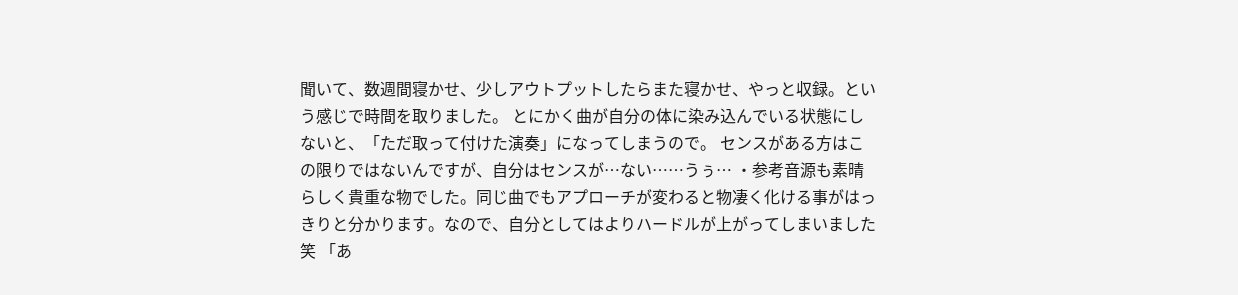聞いて、数週間寝かせ、少しアウトプットしたらまた寝かせ、やっと収録。という感じで時間を取りました。 とにかく曲が自分の体に染み込んでいる状態にしないと、「ただ取って付けた演奏」になってしまうので。 センスがある方はこの限りではないんですが、自分はセンスが…ない……うぅ… ・参考音源も素晴らしく貴重な物でした。同じ曲でもアプローチが変わると物凄く化ける事がはっきりと分かります。なので、自分としてはよりハードルが上がってしまいました笑 「あ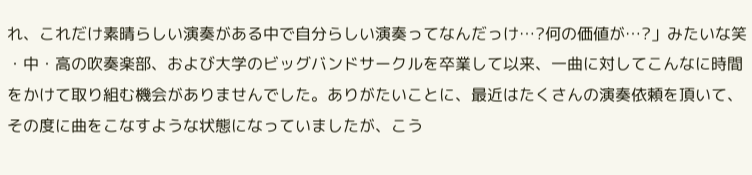れ、これだけ素晴らしい演奏がある中で自分らしい演奏ってなんだっけ…?何の価値が…?」みたいな笑 ・中・高の吹奏楽部、および大学のビッグバンドサークルを卒業して以来、一曲に対してこんなに時間をかけて取り組む機会がありませんでした。ありがたいことに、最近はたくさんの演奏依頼を頂いて、その度に曲をこなすような状態になっていましたが、こう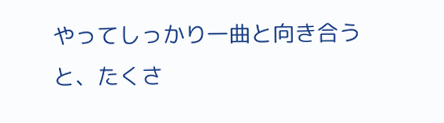やってしっかり一曲と向き合うと、たくさ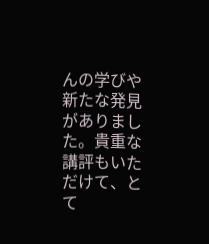んの学びや新たな発見がありました。貴重な講評もいただけて、とて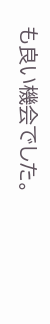も良い機会でした。